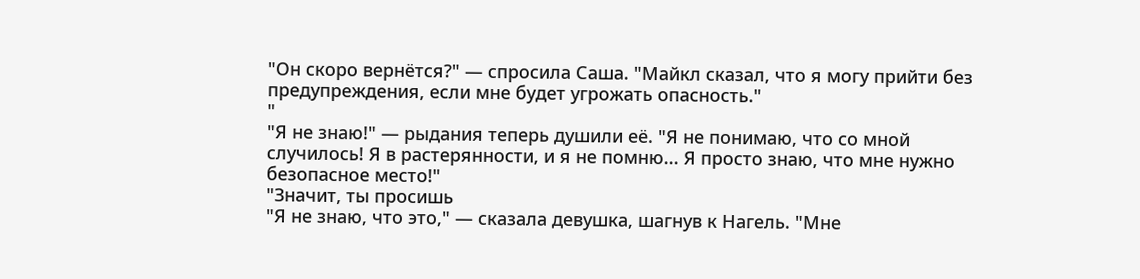"Он скоро вернётся?" — спросила Саша. "Майкл сказал, что я могу прийти без предупреждения, если мне будет угрожать опасность."
"
"Я не знаю!" — рыдания теперь душили её. "Я не понимаю, что со мной случилось! Я в растерянности, и я не помню... Я просто знаю, что мне нужно безопасное место!"
"Значит, ты просишь
"Я не знаю, что это," — сказала девушка, шагнув к Нагель. "Мне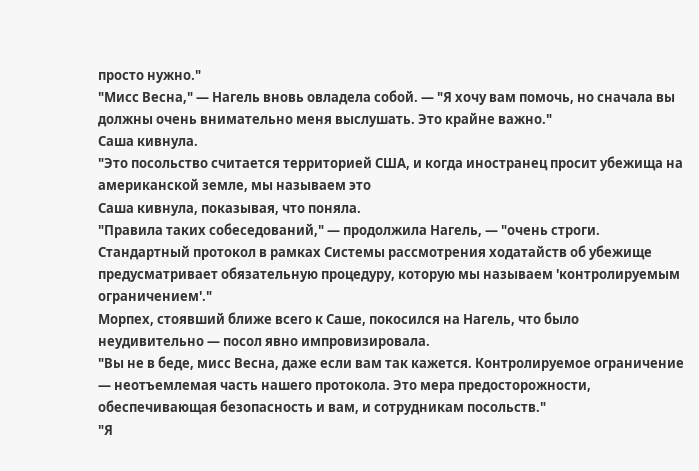просто нужно."
"Мисс Весна," — Нагель вновь овладела собой. — "Я хочу вам помочь, но сначала вы должны очень внимательно меня выслушать. Это крайне важно."
Саша кивнула.
"Это посольство считается территорией США, и когда иностранец просит убежища на американской земле, мы называем это
Саша кивнула, показывая, что поняла.
"Правила таких собеседований," — продолжила Нагель, — "очень строги. Стандартный протокол в рамках Системы рассмотрения ходатайств об убежище предусматривает обязательную процедуру, которую мы называем 'контролируемым ограничением'."
Морпех, стоявший ближе всего к Саше, покосился на Нагель, что было неудивительно — посол явно импровизировала.
"Вы не в беде, мисс Весна, даже если вам так кажется. Контролируемое ограничение — неотъемлемая часть нашего протокола. Это мера предосторожности, обеспечивающая безопасность и вам, и сотрудникам посольств."
"Я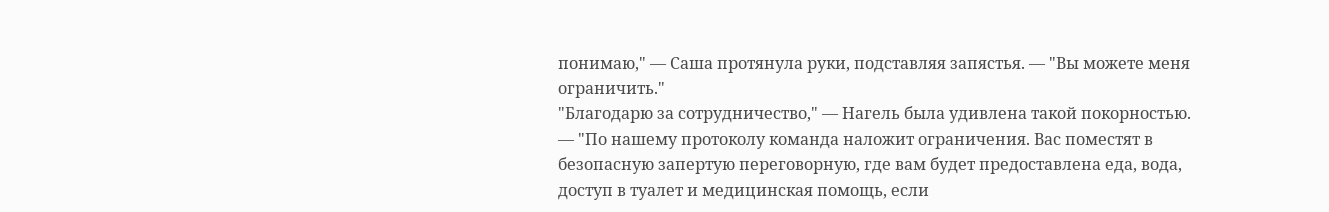понимаю," — Саша протянула руки, подставляя запястья. — "Вы можете меня ограничить."
"Благодарю за сотрудничество," — Нагель была удивлена такой покорностью. — "По нашему протоколу команда наложит ограничения. Вас поместят в безопасную запертую переговорную, где вам будет предоставлена еда, вода, доступ в туалет и медицинская помощь, если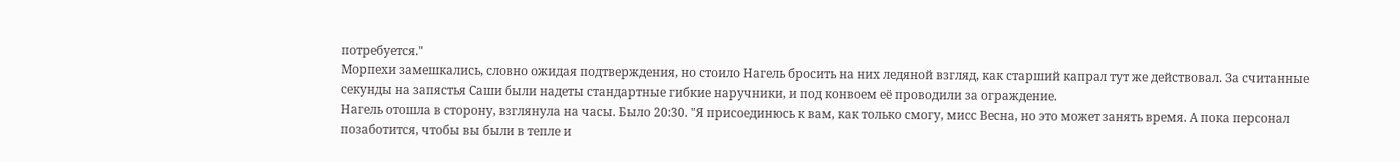потребуется."
Морпехи замешкались, словно ожидая подтверждения, но стоило Нагель бросить на них ледяной взгляд, как старший капрал тут же действовал. За считанные секунды на запястья Саши были надеты стандартные гибкие наручники, и под конвоем её проводили за ограждение.
Нагель отошла в сторону, взглянула на часы. Было 20:30. "Я присоединюсь к вам, как только смогу, мисс Весна, но это может занять время. А пока персонал позаботится, чтобы вы были в тепле и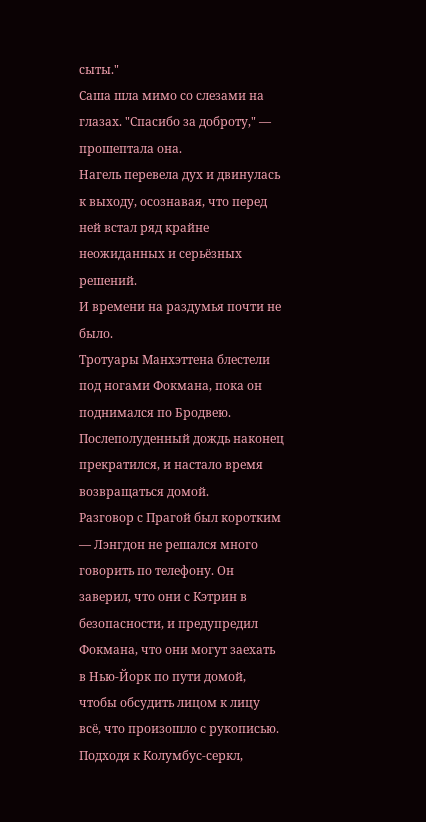сыты."
Саша шла мимо со слезами на глазах. "Спасибо за доброту," — прошептала она.
Нагель перевела дух и двинулась к выходу, осознавая, что перед ней встал ряд крайне неожиданных и серьёзных решений.
И времени на раздумья почти не было.
Тротуары Манхэттена блестели под ногами Фокмана, пока он поднимался по Бродвею. Послеполуденный дождь наконец прекратился, и настало время возвращаться домой.
Разговор с Прагой был коротким — Лэнгдон не решался много говорить по телефону. Он заверил, что они с Кэтрин в безопасности, и предупредил Фокмана, что они могут заехать в Нью-Йорк по пути домой, чтобы обсудить лицом к лицу всё, что произошло с рукописью.
Подходя к Колумбус-серкл,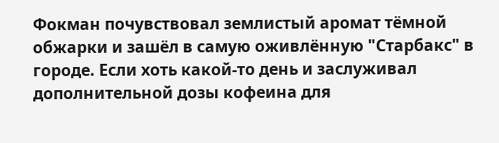Фокман почувствовал землистый аромат тёмной обжарки и зашёл в самую оживлённую "Старбакс" в городе. Если хоть какой-то день и заслуживал дополнительной дозы кофеина для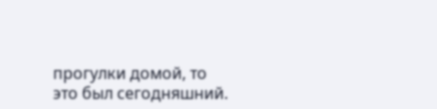прогулки домой, то это был сегодняшний.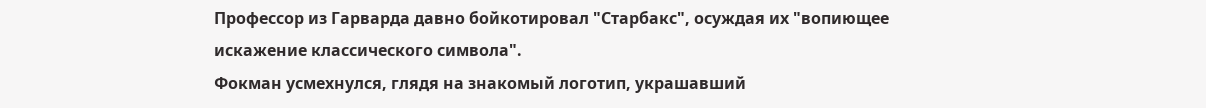Профессор из Гарварда давно бойкотировал "Старбакс", осуждая их "вопиющее искажение классического символа".
Фокман усмехнулся, глядя на знакомый логотип, украшавший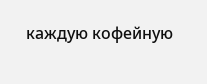каждую кофейную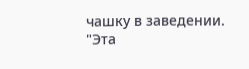чашку в заведении.
"Эта